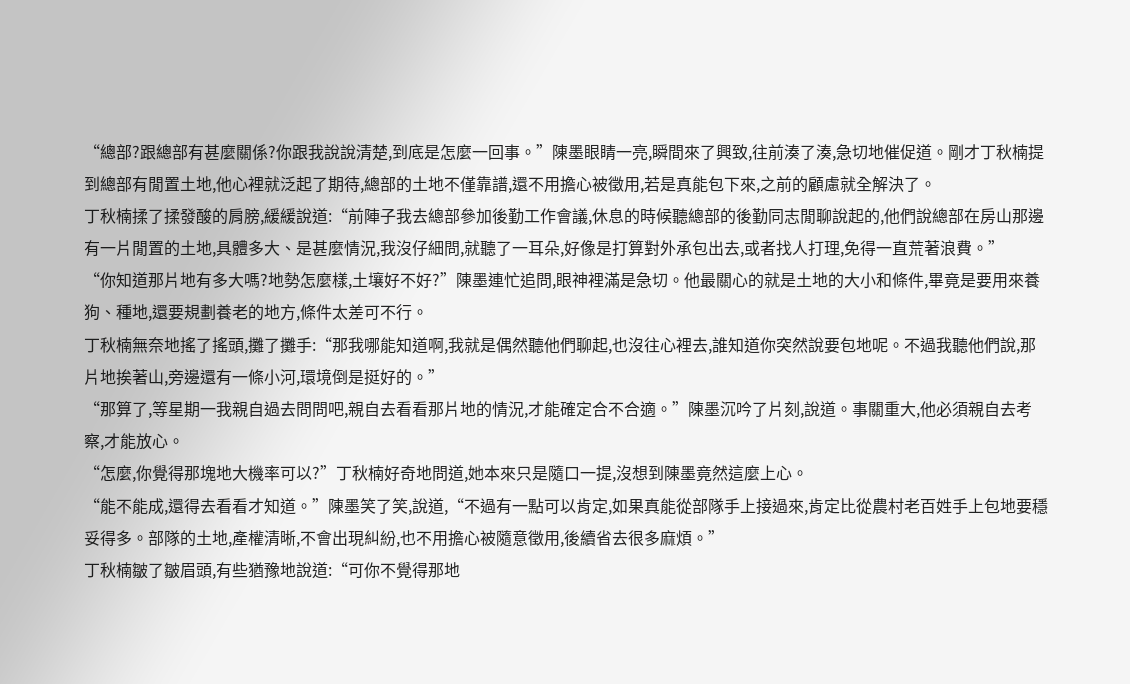“總部?跟總部有甚麼關係?你跟我說說清楚,到底是怎麼一回事。”陳墨眼睛一亮,瞬間來了興致,往前湊了湊,急切地催促道。剛才丁秋楠提到總部有閒置土地,他心裡就泛起了期待,總部的土地不僅靠譜,還不用擔心被徵用,若是真能包下來,之前的顧慮就全解決了。
丁秋楠揉了揉發酸的肩膀,緩緩說道:“前陣子我去總部參加後勤工作會議,休息的時候聽總部的後勤同志閒聊說起的,他們說總部在房山那邊有一片閒置的土地,具體多大、是甚麼情況,我沒仔細問,就聽了一耳朵,好像是打算對外承包出去,或者找人打理,免得一直荒著浪費。”
“你知道那片地有多大嗎?地勢怎麼樣,土壤好不好?”陳墨連忙追問,眼神裡滿是急切。他最關心的就是土地的大小和條件,畢竟是要用來養狗、種地,還要規劃養老的地方,條件太差可不行。
丁秋楠無奈地搖了搖頭,攤了攤手:“那我哪能知道啊,我就是偶然聽他們聊起,也沒往心裡去,誰知道你突然說要包地呢。不過我聽他們說,那片地挨著山,旁邊還有一條小河,環境倒是挺好的。”
“那算了,等星期一我親自過去問問吧,親自去看看那片地的情況,才能確定合不合適。”陳墨沉吟了片刻,說道。事關重大,他必須親自去考察,才能放心。
“怎麼,你覺得那塊地大機率可以?”丁秋楠好奇地問道,她本來只是隨口一提,沒想到陳墨竟然這麼上心。
“能不能成,還得去看看才知道。”陳墨笑了笑,說道,“不過有一點可以肯定,如果真能從部隊手上接過來,肯定比從農村老百姓手上包地要穩妥得多。部隊的土地,產權清晰,不會出現糾紛,也不用擔心被隨意徵用,後續省去很多麻煩。”
丁秋楠皺了皺眉頭,有些猶豫地說道:“可你不覺得那地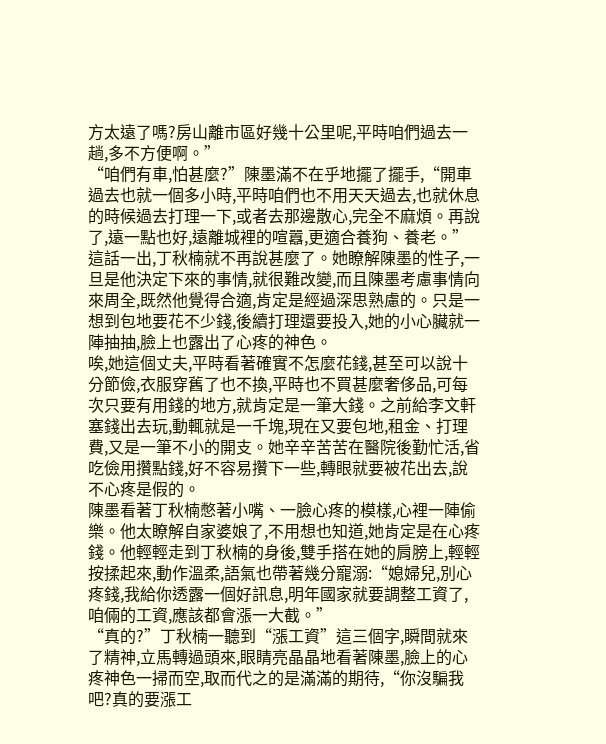方太遠了嗎?房山離市區好幾十公里呢,平時咱們過去一趟,多不方便啊。”
“咱們有車,怕甚麼?”陳墨滿不在乎地擺了擺手,“開車過去也就一個多小時,平時咱們也不用天天過去,也就休息的時候過去打理一下,或者去那邊散心,完全不麻煩。再說了,遠一點也好,遠離城裡的喧囂,更適合養狗、養老。”
這話一出,丁秋楠就不再說甚麼了。她瞭解陳墨的性子,一旦是他決定下來的事情,就很難改變,而且陳墨考慮事情向來周全,既然他覺得合適,肯定是經過深思熟慮的。只是一想到包地要花不少錢,後續打理還要投入,她的小心臟就一陣抽抽,臉上也露出了心疼的神色。
唉,她這個丈夫,平時看著確實不怎麼花錢,甚至可以說十分節儉,衣服穿舊了也不換,平時也不買甚麼奢侈品,可每次只要有用錢的地方,就肯定是一筆大錢。之前給李文軒塞錢出去玩,動輒就是一千塊,現在又要包地,租金、打理費,又是一筆不小的開支。她辛辛苦苦在醫院後勤忙活,省吃儉用攢點錢,好不容易攢下一些,轉眼就要被花出去,說不心疼是假的。
陳墨看著丁秋楠憋著小嘴、一臉心疼的模樣,心裡一陣偷樂。他太瞭解自家婆娘了,不用想也知道,她肯定是在心疼錢。他輕輕走到丁秋楠的身後,雙手搭在她的肩膀上,輕輕按揉起來,動作溫柔,語氣也帶著幾分寵溺:“媳婦兒,別心疼錢,我給你透露一個好訊息,明年國家就要調整工資了,咱倆的工資,應該都會漲一大截。”
“真的?”丁秋楠一聽到“漲工資”這三個字,瞬間就來了精神,立馬轉過頭來,眼睛亮晶晶地看著陳墨,臉上的心疼神色一掃而空,取而代之的是滿滿的期待,“你沒騙我吧?真的要漲工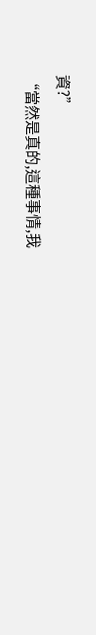資?”
“當然是真的,這種事情,我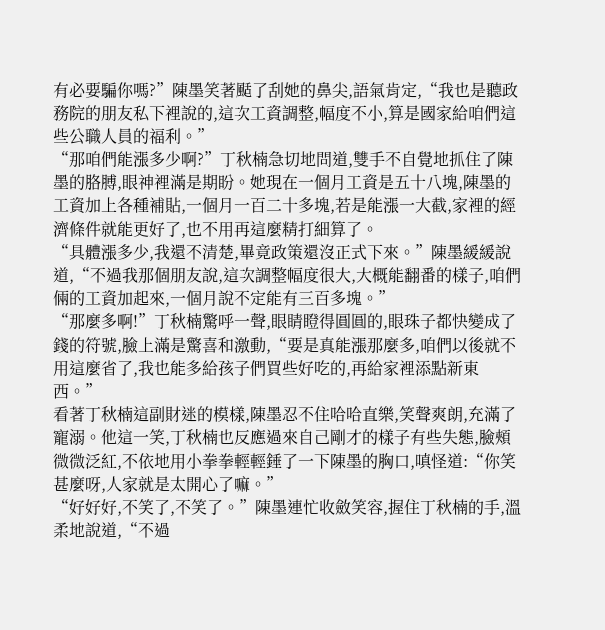有必要騙你嗎?”陳墨笑著颳了刮她的鼻尖,語氣肯定,“我也是聽政務院的朋友私下裡說的,這次工資調整,幅度不小,算是國家給咱們這些公職人員的福利。”
“那咱們能漲多少啊?”丁秋楠急切地問道,雙手不自覺地抓住了陳墨的胳膊,眼神裡滿是期盼。她現在一個月工資是五十八塊,陳墨的工資加上各種補貼,一個月一百二十多塊,若是能漲一大截,家裡的經濟條件就能更好了,也不用再這麼精打細算了。
“具體漲多少,我還不清楚,畢竟政策還沒正式下來。”陳墨緩緩說道,“不過我那個朋友說,這次調整幅度很大,大概能翻番的樣子,咱們倆的工資加起來,一個月說不定能有三百多塊。”
“那麼多啊!”丁秋楠驚呼一聲,眼睛瞪得圓圓的,眼珠子都快變成了錢的符號,臉上滿是驚喜和激動,“要是真能漲那麼多,咱們以後就不用這麼省了,我也能多給孩子們買些好吃的,再給家裡添點新東西。”
看著丁秋楠這副財迷的模樣,陳墨忍不住哈哈直樂,笑聲爽朗,充滿了寵溺。他這一笑,丁秋楠也反應過來自己剛才的樣子有些失態,臉頰微微泛紅,不依地用小拳拳輕輕錘了一下陳墨的胸口,嗔怪道:“你笑甚麼呀,人家就是太開心了嘛。”
“好好好,不笑了,不笑了。”陳墨連忙收斂笑容,握住丁秋楠的手,溫柔地說道,“不過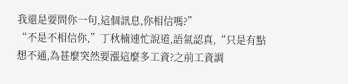我還是要問你一句,這個訊息,你相信嗎?”
“不是不相信你,”丁秋楠連忙說道,語氣認真,“只是有點想不通,為甚麼突然要漲這麼多工資?之前工資調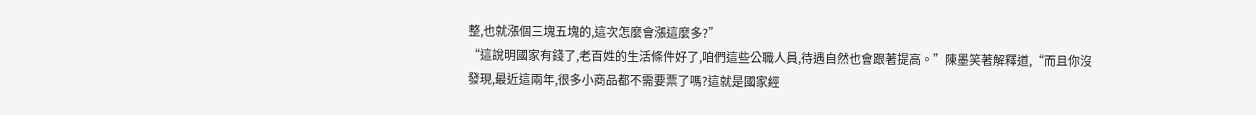整,也就漲個三塊五塊的,這次怎麼會漲這麼多?”
“這說明國家有錢了,老百姓的生活條件好了,咱們這些公職人員,待遇自然也會跟著提高。”陳墨笑著解釋道,“而且你沒發現,最近這兩年,很多小商品都不需要票了嗎?這就是國家經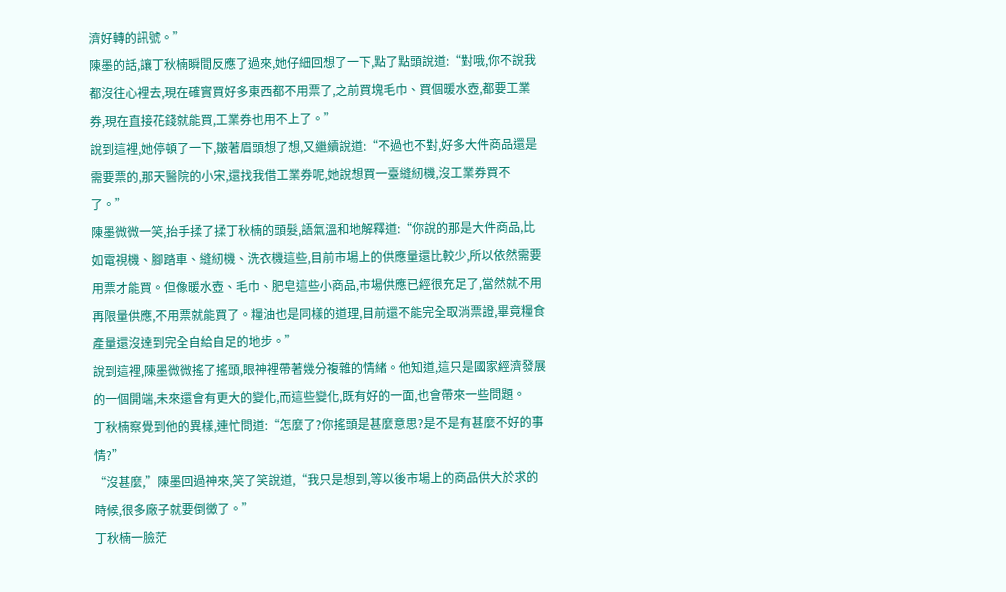濟好轉的訊號。”
陳墨的話,讓丁秋楠瞬間反應了過來,她仔細回想了一下,點了點頭說道:“對哦,你不說我都沒往心裡去,現在確實買好多東西都不用票了,之前買塊毛巾、買個暖水壺,都要工業券,現在直接花錢就能買,工業券也用不上了。”
說到這裡,她停頓了一下,皺著眉頭想了想,又繼續說道:“不過也不對,好多大件商品還是需要票的,那天醫院的小宋,還找我借工業券呢,她說想買一臺縫紉機,沒工業券買不了。”
陳墨微微一笑,抬手揉了揉丁秋楠的頭髮,語氣溫和地解釋道:“你說的那是大件商品,比如電視機、腳踏車、縫紉機、洗衣機這些,目前市場上的供應量還比較少,所以依然需要用票才能買。但像暖水壺、毛巾、肥皂這些小商品,市場供應已經很充足了,當然就不用再限量供應,不用票就能買了。糧油也是同樣的道理,目前還不能完全取消票證,畢竟糧食產量還沒達到完全自給自足的地步。”
說到這裡,陳墨微微搖了搖頭,眼神裡帶著幾分複雜的情緒。他知道,這只是國家經濟發展的一個開端,未來還會有更大的變化,而這些變化,既有好的一面,也會帶來一些問題。
丁秋楠察覺到他的異樣,連忙問道:“怎麼了?你搖頭是甚麼意思?是不是有甚麼不好的事情?”
“沒甚麼,”陳墨回過神來,笑了笑說道,“我只是想到,等以後市場上的商品供大於求的時候,很多廠子就要倒黴了。”
丁秋楠一臉茫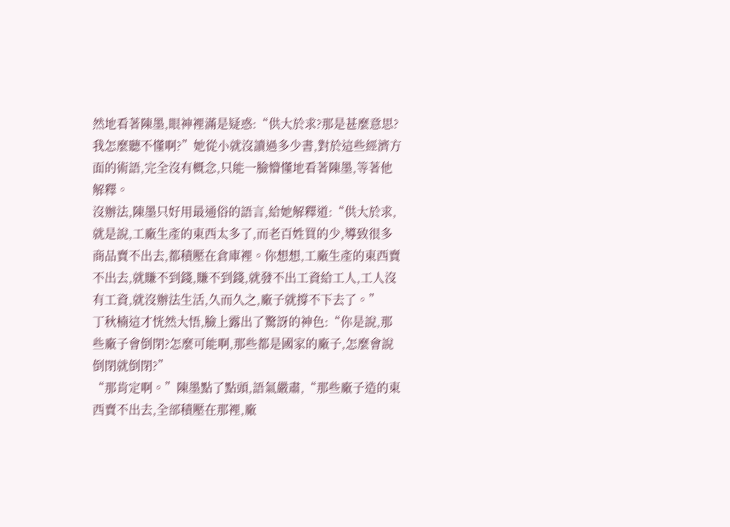然地看著陳墨,眼神裡滿是疑惑:“供大於求?那是甚麼意思?我怎麼聽不懂啊?”她從小就沒讀過多少書,對於這些經濟方面的術語,完全沒有概念,只能一臉懵懂地看著陳墨,等著他解釋。
沒辦法,陳墨只好用最通俗的語言,給她解釋道:“供大於求,就是說,工廠生產的東西太多了,而老百姓買的少,導致很多商品賣不出去,都積壓在倉庫裡。你想想,工廠生產的東西賣不出去,就賺不到錢,賺不到錢,就發不出工資給工人,工人沒有工資,就沒辦法生活,久而久之,廠子就撐不下去了。”
丁秋楠這才恍然大悟,臉上露出了驚訝的神色:“你是說,那些廠子會倒閉?怎麼可能啊,那些都是國家的廠子,怎麼會說倒閉就倒閉?”
“那肯定啊。”陳墨點了點頭,語氣嚴肅,“那些廠子造的東西賣不出去,全部積壓在那裡,廠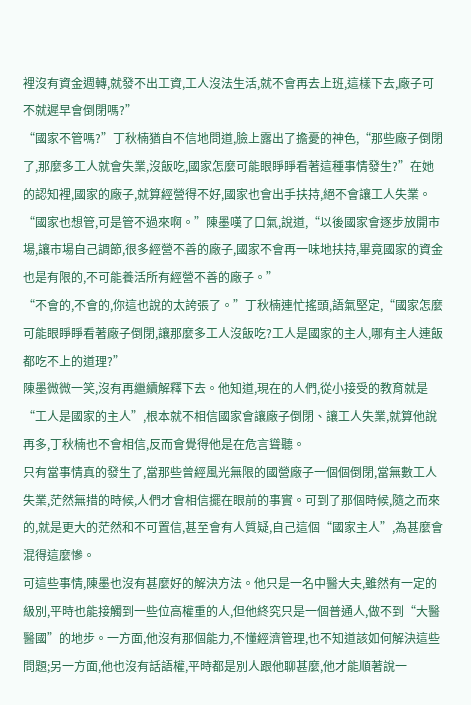裡沒有資金週轉,就發不出工資,工人沒法生活,就不會再去上班,這樣下去,廠子可不就遲早會倒閉嗎?”
“國家不管嗎?”丁秋楠猶自不信地問道,臉上露出了擔憂的神色,“那些廠子倒閉了,那麼多工人就會失業,沒飯吃,國家怎麼可能眼睜睜看著這種事情發生?”在她的認知裡,國家的廠子,就算經營得不好,國家也會出手扶持,絕不會讓工人失業。
“國家也想管,可是管不過來啊。”陳墨嘆了口氣,說道,“以後國家會逐步放開市場,讓市場自己調節,很多經營不善的廠子,國家不會再一味地扶持,畢竟國家的資金也是有限的,不可能養活所有經營不善的廠子。”
“不會的,不會的,你這也說的太誇張了。”丁秋楠連忙搖頭,語氣堅定,“國家怎麼可能眼睜睜看著廠子倒閉,讓那麼多工人沒飯吃?工人是國家的主人,哪有主人連飯都吃不上的道理?”
陳墨微微一笑,沒有再繼續解釋下去。他知道,現在的人們,從小接受的教育就是“工人是國家的主人”,根本就不相信國家會讓廠子倒閉、讓工人失業,就算他說再多,丁秋楠也不會相信,反而會覺得他是在危言聳聽。
只有當事情真的發生了,當那些曾經風光無限的國營廠子一個個倒閉,當無數工人失業,茫然無措的時候,人們才會相信擺在眼前的事實。可到了那個時候,隨之而來的,就是更大的茫然和不可置信,甚至會有人質疑,自己這個“國家主人”,為甚麼會混得這麼慘。
可這些事情,陳墨也沒有甚麼好的解決方法。他只是一名中醫大夫,雖然有一定的級別,平時也能接觸到一些位高權重的人,但他終究只是一個普通人,做不到“大醫醫國”的地步。一方面,他沒有那個能力,不懂經濟管理,也不知道該如何解決這些問題;另一方面,他也沒有話語權,平時都是別人跟他聊甚麼,他才能順著說一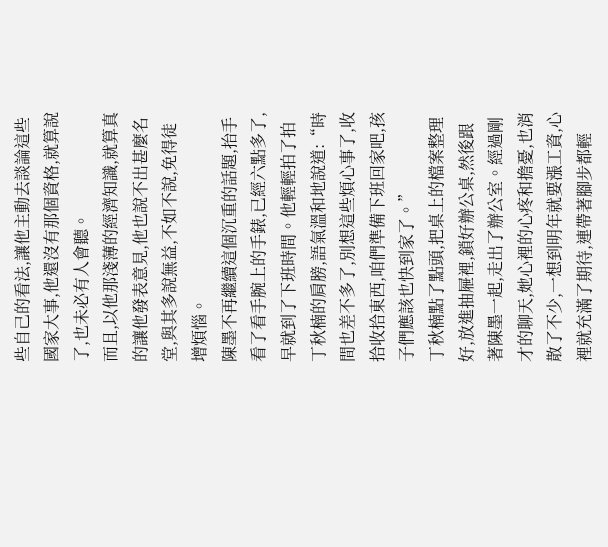些自己的看法,讓他主動去談論這些國家大事,他還沒有那個資格,就算說了,也未必有人會聽。
而且,以他那淺薄的經濟知識,就算真的讓他發表意見,他也說不出甚麼名堂,與其多說無益,不如不說,免得徒增煩惱。
陳墨不再繼續這個沉重的話題,抬手看了看手腕上的手錶,已經六點多了,早就到了下班時間。他輕輕拍了拍丁秋楠的肩膀,語氣溫和地說道:“時間也差不多了,別想這些煩心事了,收拾收拾東西,咱們準備下班回家吧,孩子們應該也快到家了。”
丁秋楠點了點頭,把桌上的檔案整理好,放進抽屜裡,鎖好辦公桌,然後跟著陳墨一起,走出了辦公室。經過剛才的聊天,她心裡的心疼和擔憂,也消散了不少,一想到明年就要漲工資,心裡就充滿了期待,連帶著腳步都輕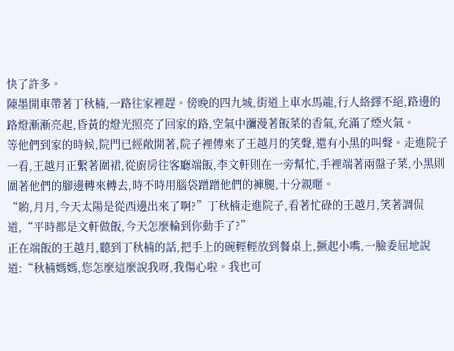快了許多。
陳墨開車帶著丁秋楠,一路往家裡趕。傍晚的四九城,街道上車水馬龍,行人絡繹不絕,路邊的路燈漸漸亮起,昏黃的燈光照亮了回家的路,空氣中瀰漫著飯菜的香氣,充滿了煙火氣。
等他們到家的時候,院門已經敞開著,院子裡傳來了王越月的笑聲,還有小黑的叫聲。走進院子一看,王越月正繫著圍裙,從廚房往客廳端飯,李文軒則在一旁幫忙,手裡端著兩盤子菜,小黑則圍著他們的腳邊轉來轉去,時不時用腦袋蹭蹭他們的褲腿,十分親暱。
“喲,月月,今天太陽是從西邊出來了啊?”丁秋楠走進院子,看著忙碌的王越月,笑著調侃道,“平時都是文軒做飯,今天怎麼輪到你動手了?”
正在端飯的王越月,聽到丁秋楠的話,把手上的碗輕輕放到餐桌上,撅起小嘴,一臉委屈地說道:“秋楠媽媽,您怎麼這麼說我呀,我傷心啦。我也可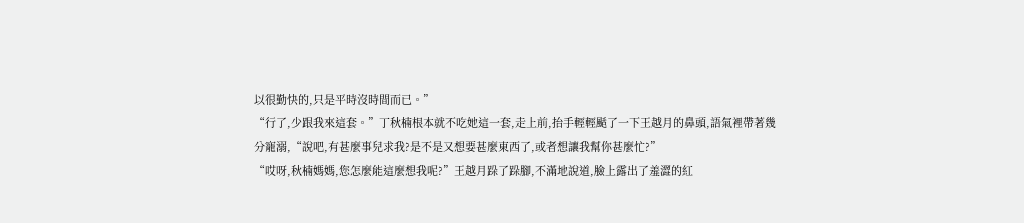以很勤快的,只是平時沒時間而已。”
“行了,少跟我來這套。”丁秋楠根本就不吃她這一套,走上前,抬手輕輕颳了一下王越月的鼻頭,語氣裡帶著幾分寵溺,“說吧,有甚麼事兒求我?是不是又想要甚麼東西了,或者想讓我幫你甚麼忙?”
“哎呀,秋楠媽媽,您怎麼能這麼想我呢?”王越月跺了跺腳,不滿地說道,臉上露出了羞澀的紅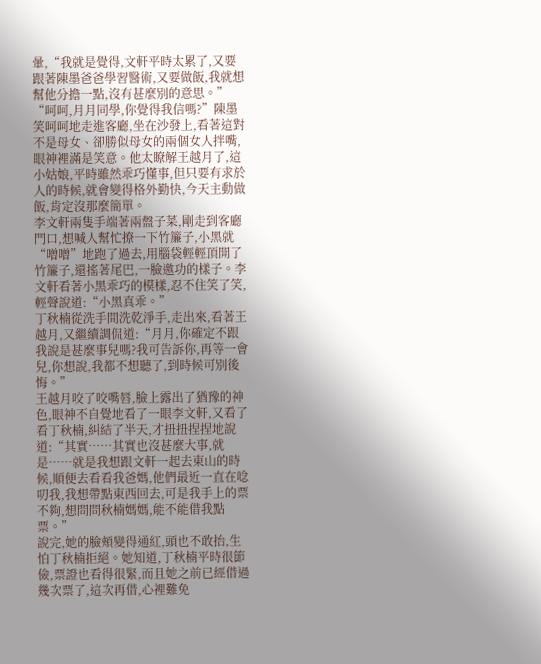暈,“我就是覺得,文軒平時太累了,又要跟著陳墨爸爸學習醫術,又要做飯,我就想幫他分擔一點,沒有甚麼別的意思。”
“呵呵,月月同學,你覺得我信嗎?”陳墨笑呵呵地走進客廳,坐在沙發上,看著這對不是母女、卻勝似母女的兩個女人拌嘴,眼神裡滿是笑意。他太瞭解王越月了,這小姑娘,平時雖然乖巧懂事,但只要有求於人的時候,就會變得格外勤快,今天主動做飯,肯定沒那麼簡單。
李文軒兩隻手端著兩盤子菜,剛走到客廳門口,想喊人幫忙撩一下竹簾子,小黑就“噌噌”地跑了過去,用腦袋輕輕頂開了竹簾子,還搖著尾巴,一臉邀功的樣子。李文軒看著小黑乖巧的模樣,忍不住笑了笑,輕聲說道:“小黑真乖。”
丁秋楠從洗手間洗乾淨手,走出來,看著王越月,又繼續調侃道:“月月,你確定不跟我說是甚麼事兒嗎?我可告訴你,再等一會兒,你想說,我都不想聽了,到時候可別後悔。”
王越月咬了咬嘴唇,臉上露出了猶豫的神色,眼神不自覺地看了一眼李文軒,又看了看丁秋楠,糾結了半天,才扭扭捏捏地說道:“其實……其實也沒甚麼大事,就是……就是我想跟文軒一起去東山的時候,順便去看看我爸媽,他們最近一直在唸叨我,我想帶點東西回去,可是我手上的票不夠,想問問秋楠媽媽,能不能借我點票。”
說完,她的臉頰變得通紅,頭也不敢抬,生怕丁秋楠拒絕。她知道,丁秋楠平時很節儉,票證也看得很緊,而且她之前已經借過幾次票了,這次再借,心裡難免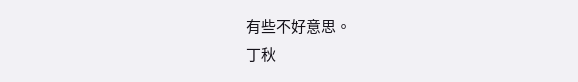有些不好意思。
丁秋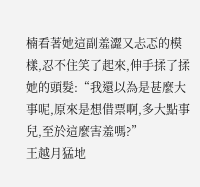楠看著她這副羞澀又忐忑的模樣,忍不住笑了起來,伸手揉了揉她的頭髮:“我還以為是甚麼大事呢,原來是想借票啊,多大點事兒,至於這麼害羞嗎?”
王越月猛地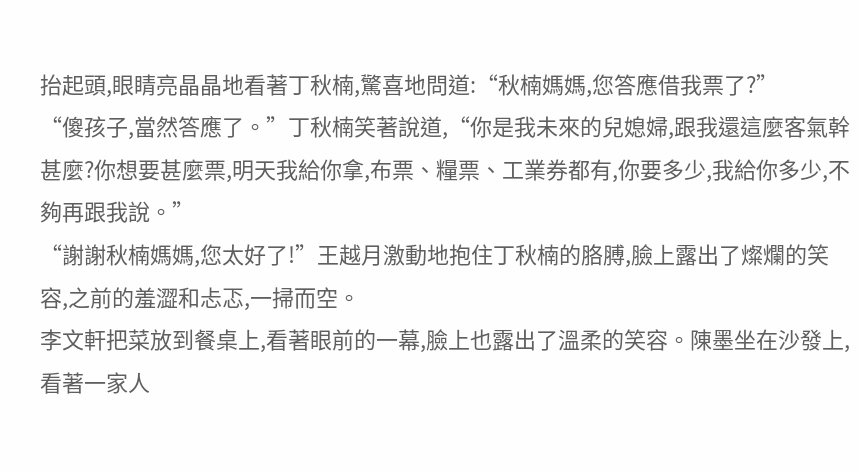抬起頭,眼睛亮晶晶地看著丁秋楠,驚喜地問道:“秋楠媽媽,您答應借我票了?”
“傻孩子,當然答應了。”丁秋楠笑著說道,“你是我未來的兒媳婦,跟我還這麼客氣幹甚麼?你想要甚麼票,明天我給你拿,布票、糧票、工業券都有,你要多少,我給你多少,不夠再跟我說。”
“謝謝秋楠媽媽,您太好了!”王越月激動地抱住丁秋楠的胳膊,臉上露出了燦爛的笑容,之前的羞澀和忐忑,一掃而空。
李文軒把菜放到餐桌上,看著眼前的一幕,臉上也露出了溫柔的笑容。陳墨坐在沙發上,看著一家人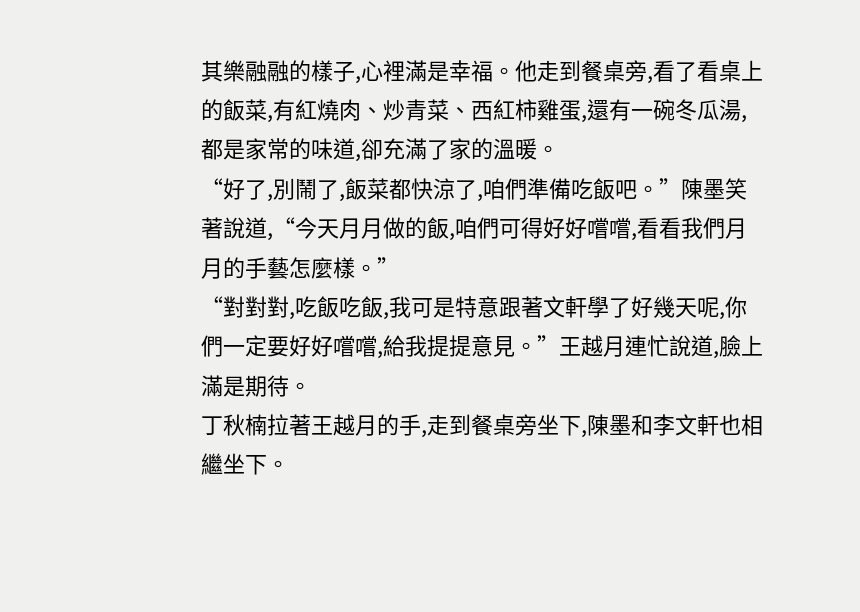其樂融融的樣子,心裡滿是幸福。他走到餐桌旁,看了看桌上的飯菜,有紅燒肉、炒青菜、西紅柿雞蛋,還有一碗冬瓜湯,都是家常的味道,卻充滿了家的溫暖。
“好了,別鬧了,飯菜都快涼了,咱們準備吃飯吧。”陳墨笑著說道,“今天月月做的飯,咱們可得好好嚐嚐,看看我們月月的手藝怎麼樣。”
“對對對,吃飯吃飯,我可是特意跟著文軒學了好幾天呢,你們一定要好好嚐嚐,給我提提意見。”王越月連忙說道,臉上滿是期待。
丁秋楠拉著王越月的手,走到餐桌旁坐下,陳墨和李文軒也相繼坐下。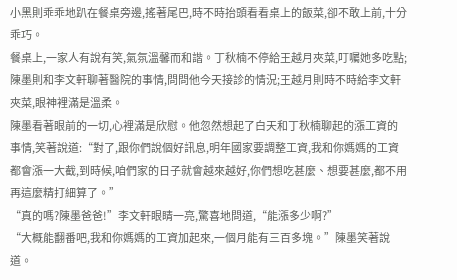小黑則乖乖地趴在餐桌旁邊,搖著尾巴,時不時抬頭看看桌上的飯菜,卻不敢上前,十分乖巧。
餐桌上,一家人有說有笑,氣氛溫馨而和諧。丁秋楠不停給王越月夾菜,叮囑她多吃點;陳墨則和李文軒聊著醫院的事情,問問他今天接診的情況;王越月則時不時給李文軒夾菜,眼神裡滿是溫柔。
陳墨看著眼前的一切,心裡滿是欣慰。他忽然想起了白天和丁秋楠聊起的漲工資的事情,笑著說道:“對了,跟你們說個好訊息,明年國家要調整工資,我和你媽媽的工資都會漲一大截,到時候,咱們家的日子就會越來越好,你們想吃甚麼、想要甚麼,都不用再這麼精打細算了。”
“真的嗎?陳墨爸爸!”李文軒眼睛一亮,驚喜地問道,“能漲多少啊?”
“大概能翻番吧,我和你媽媽的工資加起來,一個月能有三百多塊。”陳墨笑著說道。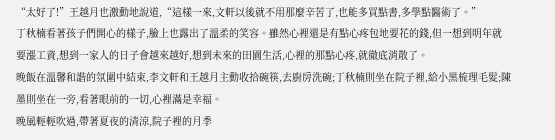“太好了!”王越月也激動地說道,“這樣一來,文軒以後就不用那麼辛苦了,也能多買點書,多學點醫術了。”
丁秋楠看著孩子們開心的樣子,臉上也露出了溫柔的笑容。雖然心裡還是有點心疼包地要花的錢,但一想到明年就要漲工資,想到一家人的日子會越來越好,想到未來的田園生活,心裡的那點心疼,就徹底消散了。
晚飯在溫馨和諧的氛圍中結束,李文軒和王越月主動收拾碗筷,去廚房洗碗;丁秋楠則坐在院子裡,給小黑梳理毛髮;陳墨則坐在一旁,看著眼前的一切,心裡滿是幸福。
晚風輕輕吹過,帶著夏夜的清涼,院子裡的月季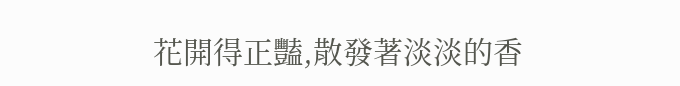花開得正豔,散發著淡淡的香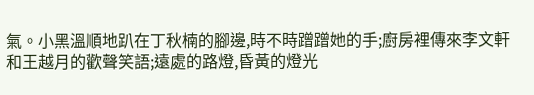氣。小黑溫順地趴在丁秋楠的腳邊,時不時蹭蹭她的手;廚房裡傳來李文軒和王越月的歡聲笑語;遠處的路燈,昏黃的燈光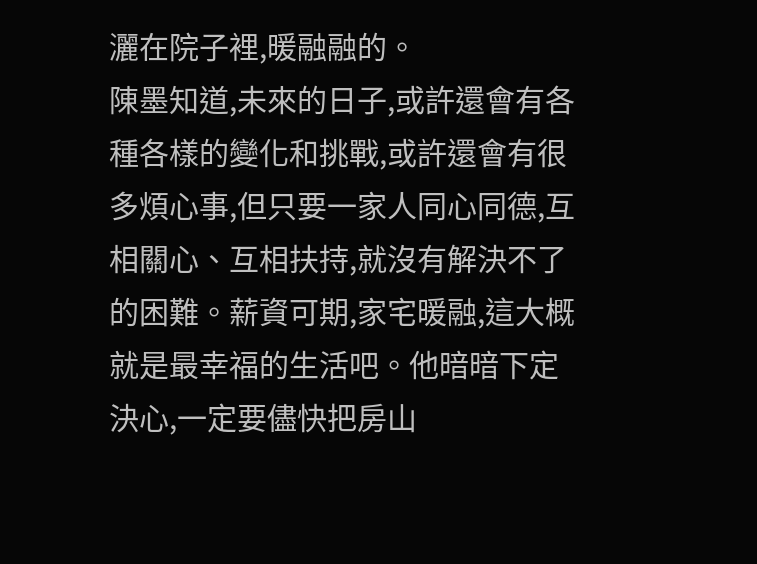灑在院子裡,暖融融的。
陳墨知道,未來的日子,或許還會有各種各樣的變化和挑戰,或許還會有很多煩心事,但只要一家人同心同德,互相關心、互相扶持,就沒有解決不了的困難。薪資可期,家宅暖融,這大概就是最幸福的生活吧。他暗暗下定決心,一定要儘快把房山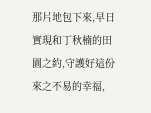那片地包下來,早日實現和丁秋楠的田園之約,守護好這份來之不易的幸福,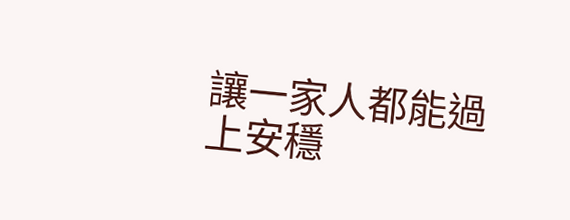讓一家人都能過上安穩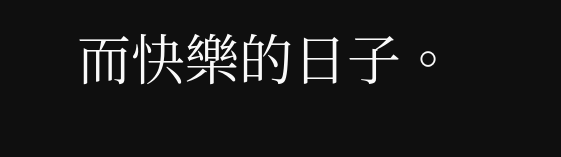而快樂的日子。